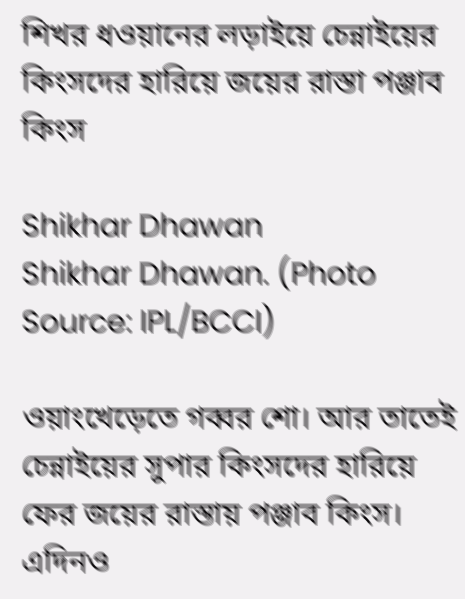শিখর ধওয়ানের লড়াইয়ে চেন্নাইয়ের কিংসদের হারিয়ে জয়ের রাস্তা পঞ্জাব কিংস

Shikhar Dhawan
Shikhar Dhawan. (Photo Source: IPL/BCCI)

ওয়াংখেড়েতে গব্বর শো। আর তাতেই চেন্নাইয়ের সুপার কিংসদের হারিয়ে ফের জয়ের রাস্তায় পঞ্জাব কিংস। এদিনও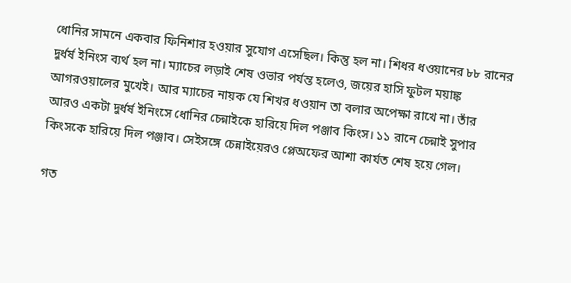ধোনির সামনে একবার ফিনিশার হওয়ার সুযোগ এসেছিল। কিন্তু হল না। শিধর ধওয়ানের ৮৮ রানের দুর্ধর্ষ ইনিংস ব্যর্থ হল না। ম্যাচের লড়াই শেষ ওভার পর্যন্ত হলেও, জয়ের হাসি ফুটল ময়াঙ্ক আগরওয়ালের মুখেই। আর ম্যাচের নায়ক যে শিখর ধওয়ান তা বলার অপেক্ষা রাখে না। তাঁর আরও একটা দুর্ধর্ষ ইনিংসে ধোনির চেন্নাইকে হারিয়ে দিল পঞ্জাব কিংস। ১১ রানে চেন্নাই সুপার কিংসকে হারিয়ে দিল পঞ্জাব। সেইসঙ্গে চেন্নাইয়েরও প্লেঅফের আশা কার্যত শেষ হয়ে গেল।

গত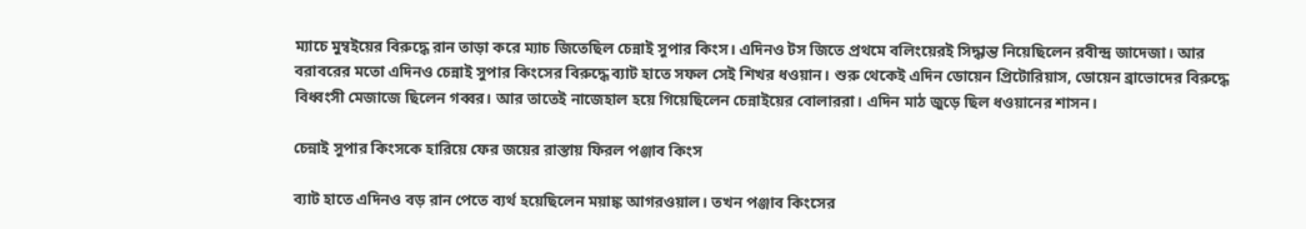ম্যাচে মুম্বইয়ের বিরুদ্ধে রান তাড়া করে ম্যাচ জিতেছিল চেন্নাই সুপার কিংস। এদিনও টস জিতে প্রথমে বলিংয়েরই সিদ্ধান্ত নিয়েছিলেন রবীন্দ্র জাদেজা। আর বরাবরের মতো এদিনও চেন্নাই সুপার কিংসের বিরুদ্ধে ব্যাট হাতে সফল সেই শিখর ধওয়ান। শুরু থেকেই এদিন ডোয়েন প্রিটোরিয়াস, ডোয়েন ব্রাভোদের বিরুদ্ধে বিধ্বংসী মেজাজে ছিলেন গব্বর। আর তাতেই নাজেহাল হয়ে গিয়েছিলেন চেন্নাইয়ের বোলাররা। এদিন মাঠ জুড়ে ছিল ধওয়ানের শাসন।

চেন্নাই সুপার কিংসকে হারিয়ে ফের জয়ের রাস্তায় ফিরল পঞ্জাব কিংস

ব্যাট হাতে এদিনও বড় রান পেতে ব্যর্থ হয়েছিলেন ময়াঙ্ক আগরওয়াল। তখন পঞ্জাব কিংসের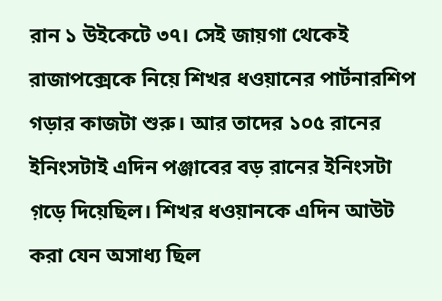রান ১ উইকেটে ৩৭। সেই জায়গা থেকেই রাজাপক্সেকে নিয়ে শিখর ধওয়ানের পার্টনারশিপ গড়ার কাজটা শুরু। আর তাদের ১০৫ রানের ইনিংসটাই এদিন পঞ্জাবের বড় রানের ইনিংসটা গ়ড়ে দিয়েছিল। শিখর ধওয়ানকে এদিন আউট করা যেন অসাধ্য ছিল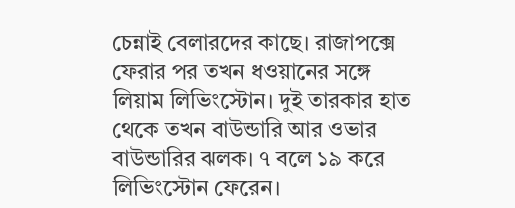চেন্নাই বেলারদের কাছে। রাজাপক্সে ফেরার পর তখন ধওয়ানের সঙ্গে লিয়াম লিভিংস্টোন। দুই তারকার হাত থেকে তখন বাউন্ডারি আর ওভার বাউন্ডারির ঝলক। ৭ বলে ১৯ করে লিভিংস্টোন ফেরেন।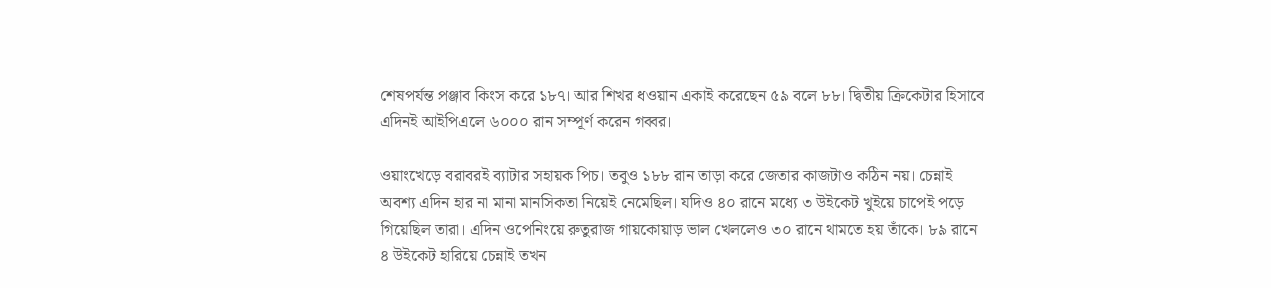শেষপর্যন্ত প়ঞ্জাব কিংস করে ১৮৭। আর শিখর ধওয়ান একাই করেছেন ৫৯ বলে ৮৮। দ্বিতীয় ক্রিকেটার হিসাবে এদিনই আইপিএলে ৬০০০ রান সম্পূর্ণ করেন গব্বর।

ওয়াংখেড়ে বরাবরই ব্যাটার সহায়ক পিচ। তবুও ১৮৮ রান তাড়া করে জেতার কাজটাও কঠিন নয়। চেন্নাই অবশ্য এদিন হার না মানা মানসিকতা নিয়েই নেমেছিল। যদিও ৪০ রানে মধ্যে ৩ উইকেট খুইয়ে চাপেই পড়ে গিয়েছিল তারা। এদিন ওপেনিংয়ে রুতুরাজ গায়কোয়াড় ভাল খেললেও ৩০ রানে থামতে হয় তাঁকে। ৮৯ রানে ৪ উইকেট হারিয়ে চেন্নাই তখন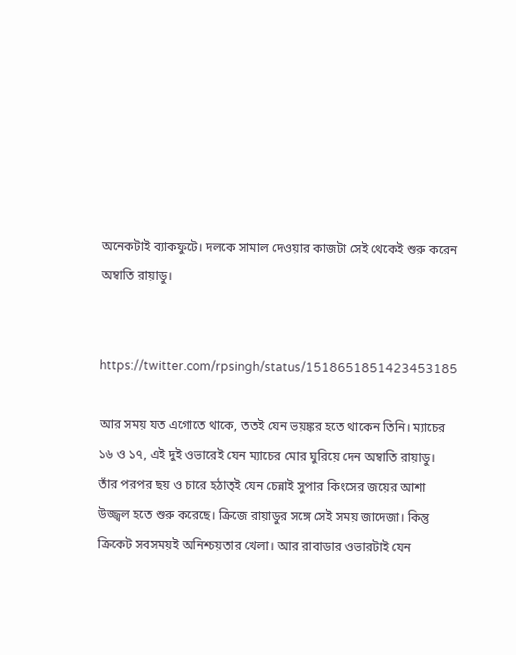অনেকটাই ব্যাকফুটে। দলকে সামাল দেওয়ার কাজটা সেই থেকেই শুরু করেন অম্বাতি রায়াডু।


https://twitter.com/rpsingh/status/1518651851423453185

আর সময় যত এগোতে থাকে, ততই যেন ভয়ঙ্কর হতে থাকেন তিনি। ম্যাচের ১৬ ও ১৭, এই দুই ওভারেই যেন ম্যাচের মোর ঘুরিয়ে দেন অম্বাতি রায়াডু। তাঁর পরপর ছয় ও চারে হঠাত্ই যেন চেন্নাই সুপার কিংসের জয়ের আশা উজ্জ্বল হতে শুরু করেছে। ক্রিজে রায়াডুর সঙ্গে সেই সময় জাদেজা। কিন্তু ক্রিকেট সবসময়ই অনিশ্চয়তার খেলা। আর রাবাডার ওভারটাই যেন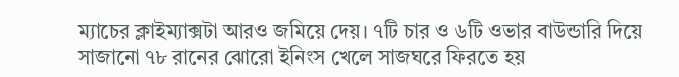ম্যাচের ক্লাইম্যাক্সটা আরও জমিয়ে দেয়। ৭টি চার ও ৬টি ওভার বাউন্ডারি দিয়ে সাজানো ৭৮ রানের ঝোরো ইনিংস খেলে সাজঘরে ফিরতে হয়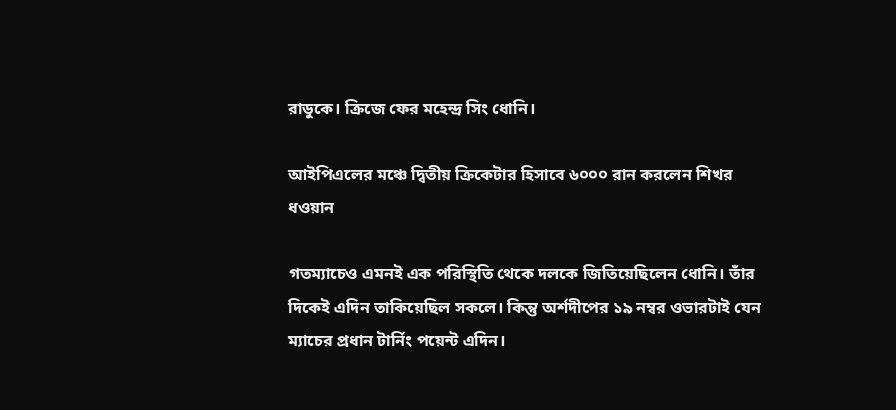রাডুকে। ক্রিজে ফের মহেন্দ্র সিং ধোনি।

আইপিএলের মঞ্চে দ্বিতীয় ক্রিকেটার হিসাবে ৬০০০ রান করলেন শিখর ধওয়ান

গতম্যাচেও এমনই এক পরিস্থিতি থেকে দলকে জিতিয়েছিলেন ধোনি। তাঁর দিকেই এদিন তাকিয়েছিল সকলে। কিন্তু অর্শদীপের ১৯ নম্বর ওভারটাই যেন ম্যাচের প্রধান টার্নিং পয়েন্ট এদিন।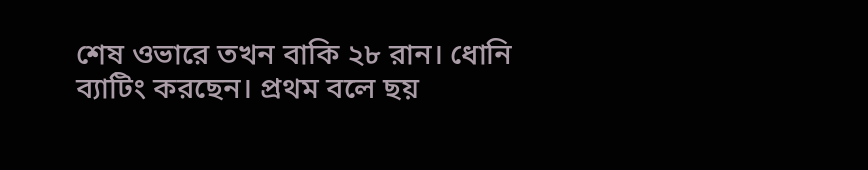শেষ ওভারে তখন বাকি ২৮ রান। ধোনি ব্যাটিং করছেন। প্রথম বলে ছয়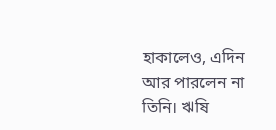হাকালেও, এদিন আর পারলেন না তিনি। ঋষি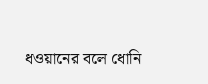ধওয়ানের বলে ধোনি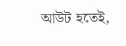আউট হতেই,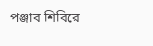পঞ্জাব শিবিরে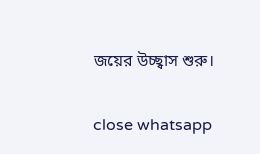জয়ের উচ্ছ্বাস শুরু।

close whatsapp